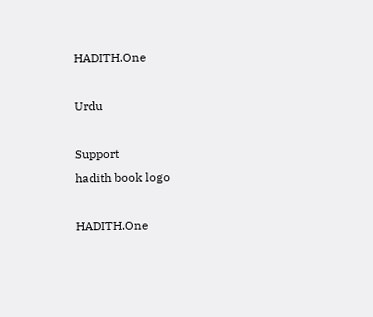HADITH.One

Urdu

Support
hadith book logo

HADITH.One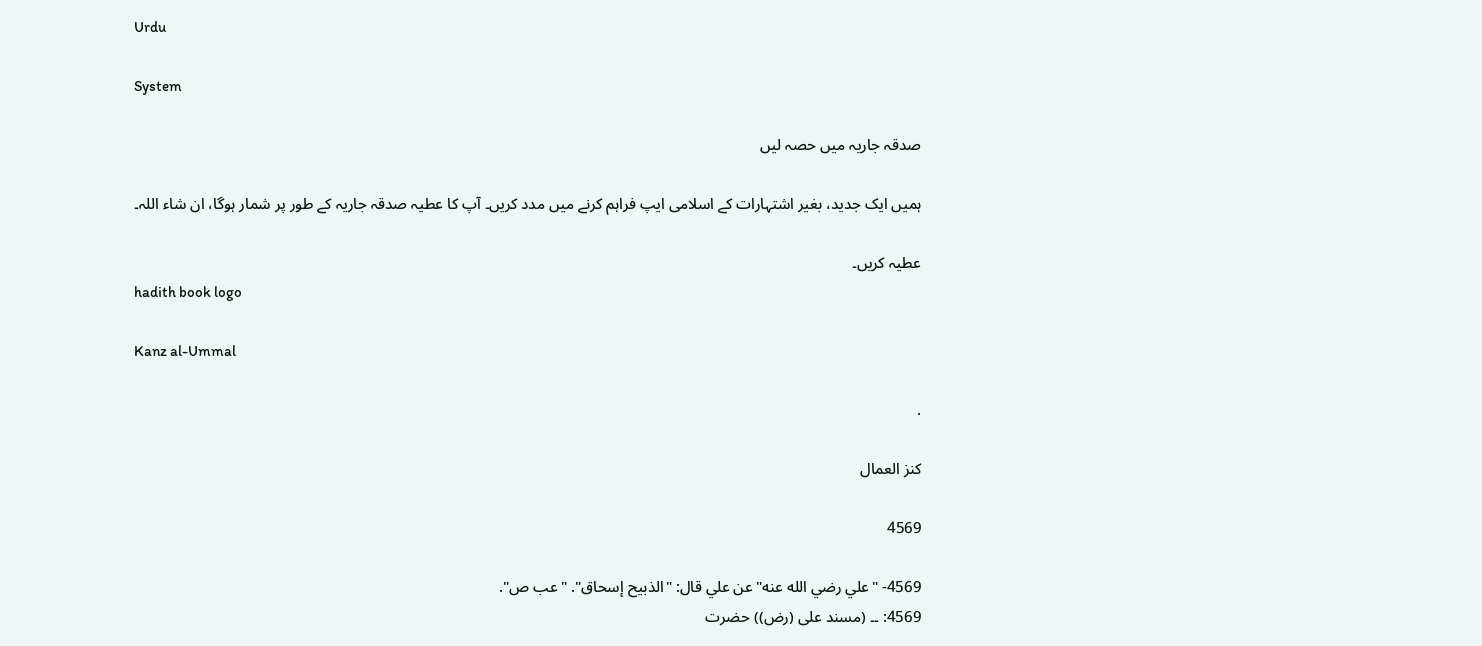Urdu

System

صدقہ جاریہ میں حصہ لیں

ہمیں ایک جدید، بغیر اشتہارات کے اسلامی ایپ فراہم کرنے میں مدد کریں۔ آپ کا عطیہ صدقہ جاریہ کے طور پر شمار ہوگا، ان شاء اللہ۔

عطیہ کریں۔
hadith book logo

Kanz al-Ummal

.

كنز العمال

4569

4569- "علي رضي الله عنه" عن علي قال: "الذبيح إسحاق". "عب ص".
4569: ۔۔ (مسند علی (رض)) حضرت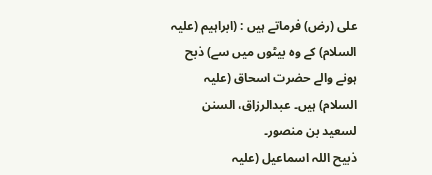علی (رض) فرماتے ہیں : (ابراہیم (علیہ السلام) کے وہ بیٹوں میں سے) ذبح ہونے والے حضرت اسحاق (علیہ السلام) ہیں۔ عبدالرزاق، السنن لسعید بن منصور۔
ذبیح اللہ اسماعیل (علیہ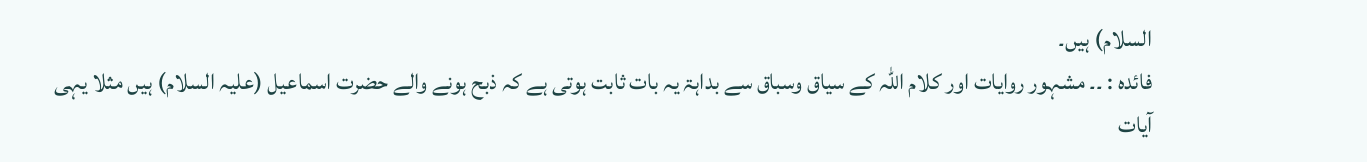السلام) ہیں۔
فائدہ : ۔۔ مشہور روایات اور کلام اللہ کے سیاق وسباق سے بداہۃ یہ بات ثابت ہوتی ہے کہ ذبح ہونے والے حضرت اسماعیل (علیہ السلام) ہیں مثلا یہی آیات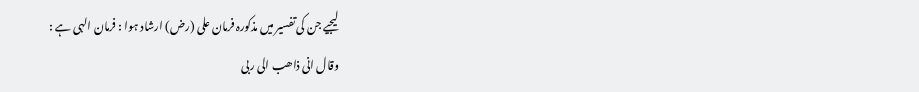لیجیے جن کی تفسیر میں مذکورہ فرمان علی (رض) ارشاد ہوا : فرمان الہی ہے :
وقال انی ذاھب الی ربی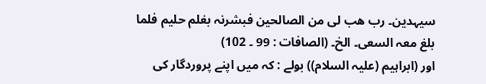سیہدین۔ رب ھب لی من الصالحین فبشرنہ بغلم حلیم فلما بلغ معہ السعی۔ الخ۔ (الصافات : 99 ۔ 102)
اور (ابراہیم (علیہ السلام)) بولے : کہ میں اپنے پروردگار کی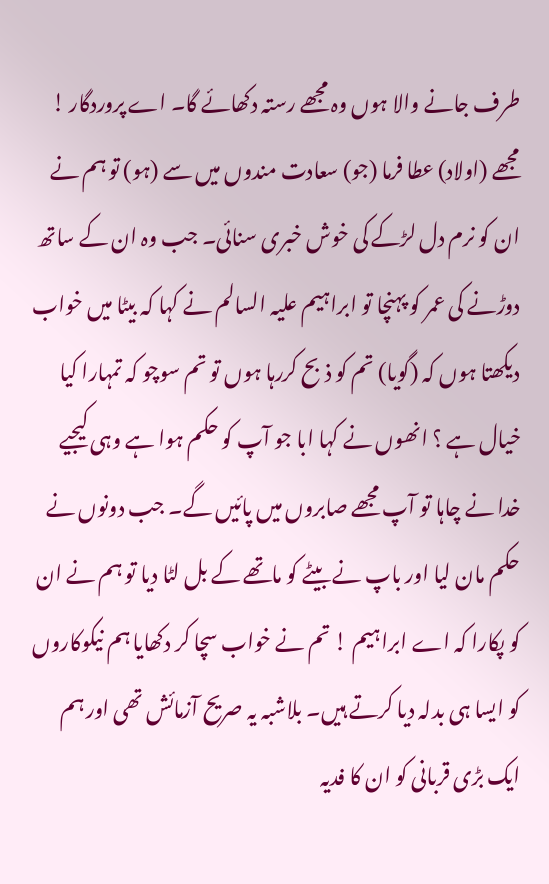طرف جانے والا ہوں وہ مجھے رستہ دکھائے گا۔ اے پروردگار ! مجھے (اولاد) عطا فرما (جو) سعادت مندوں میں سے (ہو) تو ہم نے ان کو نرم دل لڑکے کی خوش خبری سنائی۔ جب وہ ان کے ساتھ دوڑنے کی عمر کو پہنچا تو ابراہیم علیہ السالم نے کہا کہ بیٹا میں خواب دیکھتا ہوں کہ (گویا) تم کو ذبح کررہا ہوں تو تم سوچو کہ تمہارا کیا خیال ہے ؟ انھوں نے کہا ابا جو آپ کو حکم ہوا ہے وہی کیجیے خدا نے چاہا تو آپ مجھے صابروں میں پائیں گے۔ جب دونوں نے حکم مان لیا اور باپ نے بیٹے کو ماتھے کے بل لٹا دیا تو ہم نے ان کو پکارا کہ اے ابراہیم ! تم نے خواب سچا کر دکھایا ہم نیکوکاروں کو ایسا ہی بدلہ دیا کرتے ہیں۔ بلاشبہ یہ صریح آزمائش تھی اور ہم ایک بڑی قربانی کو ان کا فدیہ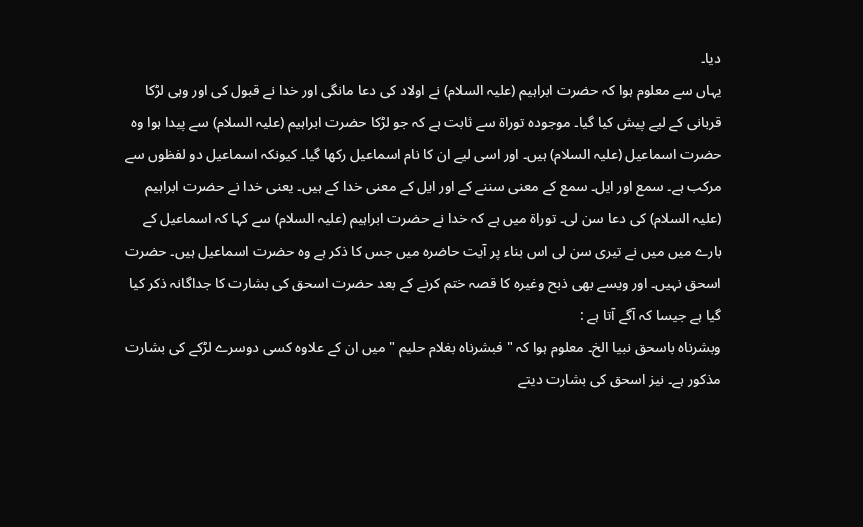دیا۔
یہاں سے معلوم ہوا کہ حضرت ابراہیم (علیہ السلام) نے اولاد کی دعا مانگی اور خدا نے قبول کی اور وہی لڑکا قربانی کے لیے پیش کیا گیا۔ موجودہ توراۃ سے ثابت ہے کہ جو لڑکا حضرت ابراہیم (علیہ السلام) سے پیدا ہوا وہ حضرت اسماعیل (علیہ السلام) ہیں۔ اور اسی لیے ان کا نام اسماعیل رکھا گیا۔ کیونکہ اسماعیل دو لفظوں سے مرکب ہے۔ سمع اور ایل۔ سمع کے معنی سننے کے اور ایل کے معنی خدا کے ہیں۔ یعنی خدا نے حضرت ابراہیم (علیہ السلام) کی دعا سن لی۔ توراۃ میں ہے کہ خدا نے حضرت ابراہیم (علیہ السلام) سے کہا کہ اسماعیل کے بارے میں میں نے تیری سن لی اس بناء پر آیت حاضرہ میں جس کا ذکر ہے وہ حضرت اسماعیل ہیں۔ حضرت اسحق نہیں۔ اور ویسے بھی ذبح وغیرہ کا قصہ ختم کرنے کے بعد حضرت اسحق کی بشارت کا جداگانہ ذکر کیا گیا ہے جیسا کہ آگے آتا ہے :
وبشرناہ باسحق نبیا الخ۔ معلوم ہوا کہ " فبشرناہ بغلام حلیم " میں ان کے علاوہ کسی دوسرے لڑکے کی بشارت مذکور ہے۔ نیز اسحق کی بشارت دیتے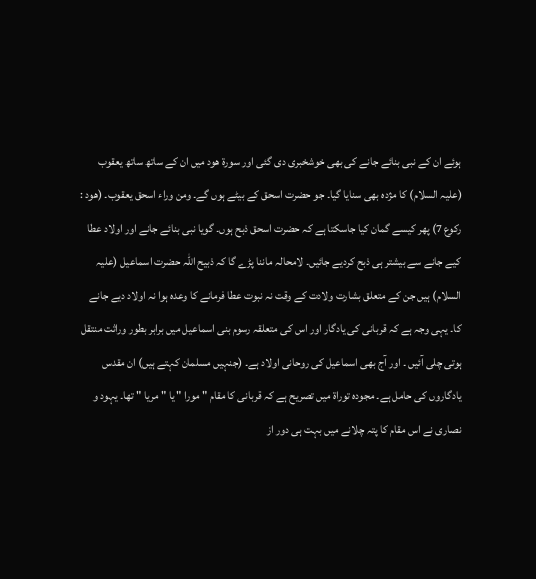ہوئے ان کے نبی بنائے جانے کی بھی خوشخبری دی گئی اور سورة ھود میں ان کے ساتھ ساتھ یعقوب (علیہ السلام) کا مژدہ بھی سنایا گیا۔ جو حضرت اسحق کے بیٹے ہوں گے۔ ومن وراء اسحق یعقوب۔ (ھود : رکوع 7) پھر کیسے گمان کیا جاسکتا ہے کہ حضرت اسحق ذبح ہوں۔ گویا نبی بنائے جانے اور اولاد عطا کیے جانے سے بیشتر ہی ذبح کردیے جائیں۔ لامحالہ ماننا پڑے گا کہ ذبیح اللہ حضرت اسماعیل (علیہ السلام) ہیں جن کے متعلق بشارت ولادت کے وقت نہ نبوت عطا فرمانے کا وعدہ ہوا نہ اولاد دیے جانے کا۔ یہی وجہ ہے کہ قربانی کی یادگار اور اس کی متعلقہ رسوم بنی اسماعیل میں برابر بطور وراثت منتقل ہوتی چلی آئیں ۔ اور آج بھی اسماعیل کی روحانی اولاد ہے۔ (جنہیں مسلمان کہتے ہیں) ان مقدس یادگاروں کی حامل ہے۔ مجودہ توراۃ میں تصریح ہے کہ قربانی کا مقام " مورا " یا " مریا " تھا۔ یہود و نصاری نے اس مقام کا پتہ چلانے میں بہت ہی دور از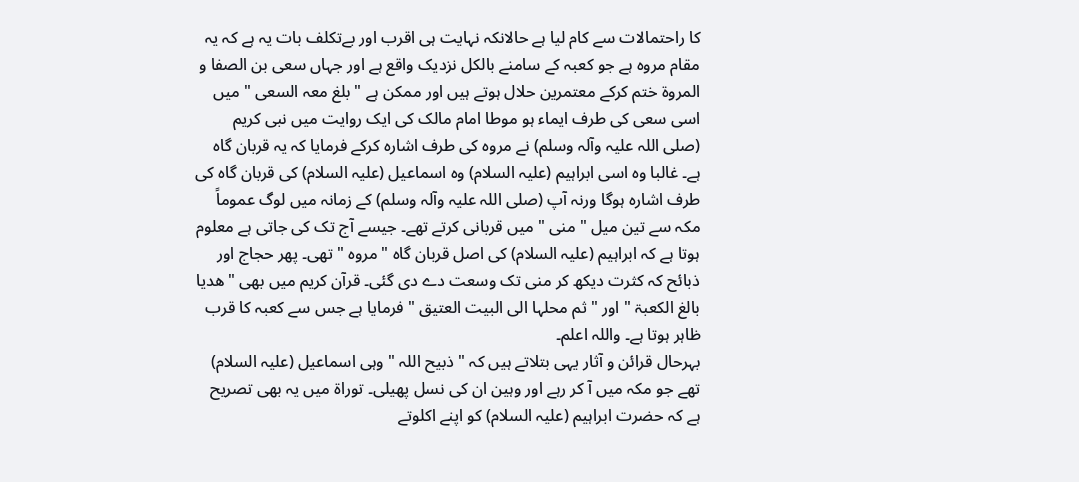کا راحتمالات سے کام لیا ہے حالانکہ نہایت ہی اقرب اور بےتکلف بات یہ ہے کہ یہ مقام مروہ ہے جو کعبہ کے سامنے بالکل نزدیک واقع ہے اور جہاں سعی بن الصفا و المروۃ ختم کرکے معتمرین حلال ہوتے ہیں اور ممکن ہے " بلغ معہ السعی " میں اسی سعی کی طرف ایماء ہو موطا امام مالک کی ایک روایت میں نبی کریم (صلی اللہ علیہ وآلہ وسلم) نے مروہ کی طرف اشارہ کرکے فرمایا کہ یہ قربان گاہ ہے۔ غالبا وہ اسی ابراہیم (علیہ السلام) وہ اسماعیل (علیہ السلام) کی قربان گاہ کی طرف اشارہ ہوگا ورنہ آپ (صلی اللہ علیہ وآلہ وسلم) کے زمانہ میں لوگ عموماً مکہ سے تین میل " منی " میں قربانی کرتے تھے۔ جیسے آج تک کی جاتی ہے معلوم ہوتا ہے کہ ابراہیم (علیہ السلام) کی اصل قربان گاہ " مروہ " تھی۔ پھر حجاج اور ذبائح کہ کثرت دیکھ کر منی تک وسعت دے دی گئی۔ قرآن کریم میں بھی " ھدیا بالغ الکعبۃ " اور " ثم محلہا الی البیت العتیق " فرمایا ہے جس سے کعبہ کا قرب ظاہر ہوتا ہے۔ واللہ اعلم۔
بہرحال قرائن و آثار یہی بتلاتے ہیں کہ " ذبیح اللہ " وہی اسماعیل (علیہ السلام) تھے جو مکہ میں آ کر رہے اور وہین ان کی نسل پھیلی۔ توراۃ میں یہ بھی تصریح ہے کہ حضرت ابراہیم (علیہ السلام) کو اپنے اکلوتے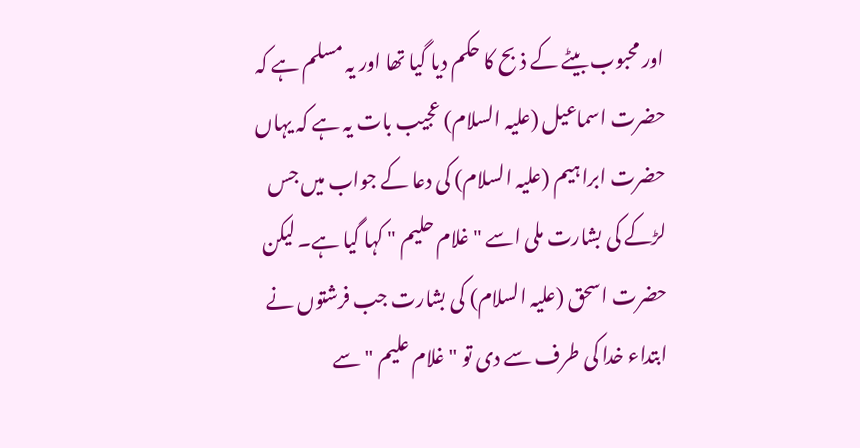اور محبوب بیٹے کے ذبح کا حکم دیا گیا تھا اور یہ مسلم ہے کہ حضرت اسماعیل (علیہ السلام) عجیب بات یہ ہے کہ یہاں حضرت ابراہیم (علیہ السلام) کی دعا کے جواب میں جس لڑکے کی بشارت ملی اسے " غلام حلیم " کہا گیا ہے۔ لیکن حضرت اسحق (علیہ السلام) کی بشارت جب فرشتوں نے ابتداء خدا کی طرف سے دی تو " غلام علیم " سے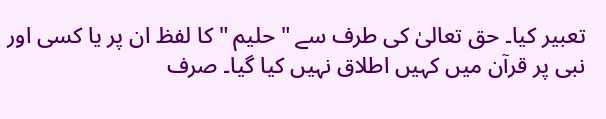تعبیر کیا۔ حق تعالیٰ کی طرف سے " حلیم " کا لفظ ان پر یا کسی اور نبی پر قرآن میں کہیں اطلاق نہیں کیا گیا۔ صرف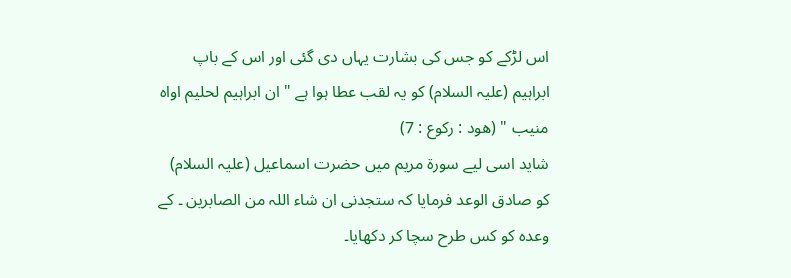اس لڑکے کو جس کی بشارت یہاں دی گئی اور اس کے باپ ابراہیم (علیہ السلام) کو یہ لقب عطا ہوا ہے " ان ابراہیم لحلیم اواہ منیب " (ھود : رکوع : 7)
شاید اسی لیے سورة مریم میں حضرت اسماعیل (علیہ السلام) کو صادق الوعد فرمایا کہ ستجدنی ان شاء اللہ من الصابرین ۔ کے وعدہ کو کس طرح سچا کر دکھایا۔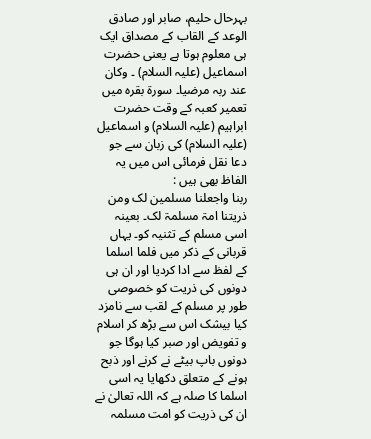بہرحال حلیم، صابر اور صادق الوعد کے القاب کے مصداق ایک ہی معلوم ہوتا ہے یعنی حضرت اسماعیل (علیہ السلام) ۔ وکان عند ربہ مرضیا۔ سورة بقرہ میں تعمیر کعبہ کے وقت حضرت ابراہیم (علیہ السلام) و اسماعیل (علیہ السلام) کی زبان سے جو دعا نقل فرمائی اس میں یہ الفاظ بھی ہیں :
ربنا واجعلنا مسلمین لک ومن ذریتنا امۃ مسلمۃ لک۔ بعینہ اسی مسلم کے تثنیہ کو۔ یہاں قربانی کے ذکر میں فلما اسلما کے لفظ سے ادا کردیا اور ان ہی دونوں کی ذریت کو خصوصی طور پر مسلم کے لقب سے نامزد کیا بیشک اس سے بڑھ کر اسلام و تفویض اور صبر کیا ہوگا جو دونوں باپ بیٹے نے کرنے اور ذبح ہونے کے متعلق دکھایا یہ اسی اسلما کا صلہ ہے کہ اللہ تعالیٰ نے ان کی ذریت کو امت مسلمہ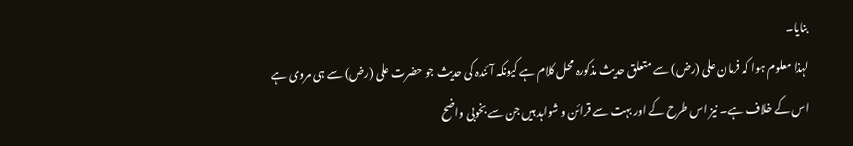بنایا۔
لہذا معلوم ہوا کہ فرمان علی (رض) سے متعلق حدیث مذکورہ محل کلام ہے کیونکہ آئندہ کی حدیث جو حضرت علی (رض) سے ہی مروی ہے اس کے خلاف ہے۔ نیز اس طرح کے اور بہت سے قرائن و شواہد ہیں جن سے بخوبی واضح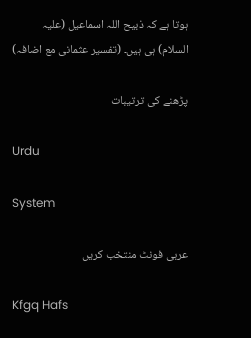ہوتا ہے کہ ذبیح اللہ اسماعیل (علیہ السلام) ہی ہیں۔ (تفسیر عثمانی مع اضافہ)

پڑھنے کی ترتیبات

Urdu

System

عربی فونٹ منتخب کریں

Kfgq Hafs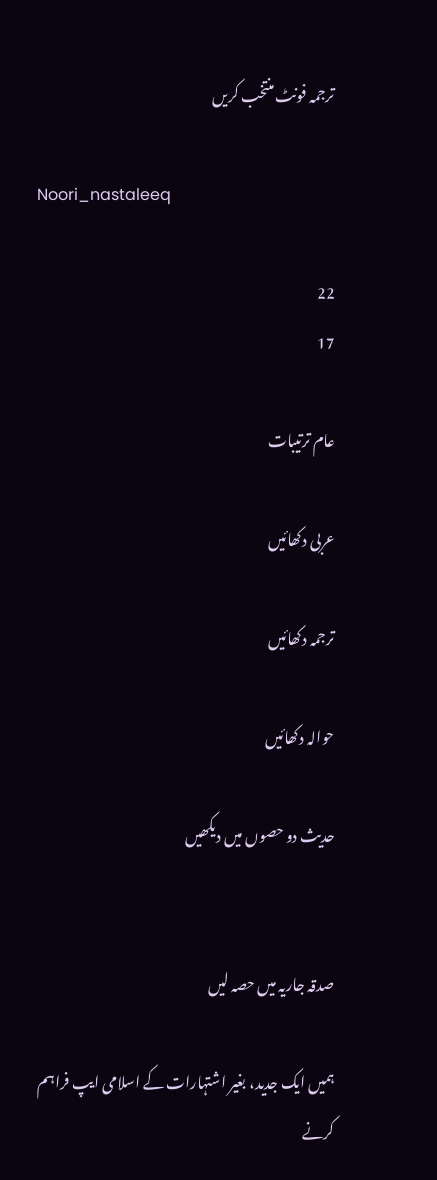ترجمہ فونٹ منتخب کریں

Noori_nastaleeq

22
17

عام ترتیبات

عربی دکھائیں

ترجمہ دکھائیں

حوالہ دکھائیں

حدیث دو حصوں میں دیکھیں


صدقہ جاریہ میں حصہ لیں

ہمیں ایک جدید، بغیر اشتہارات کے اسلامی ایپ فراہم کرنے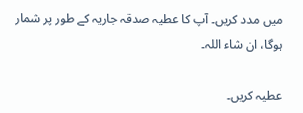میں مدد کریں۔ آپ کا عطیہ صدقہ جاریہ کے طور پر شمار ہوگا، ان شاء اللہ۔

عطیہ کریں۔